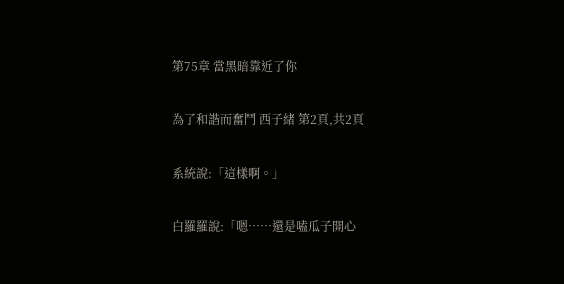第75章 當黑暗靠近了你

為了和諧而奮鬥 西子緒 第2頁,共2頁

系統說:「這樣啊。」

白羅羅說:「嗯……還是嗑瓜子開心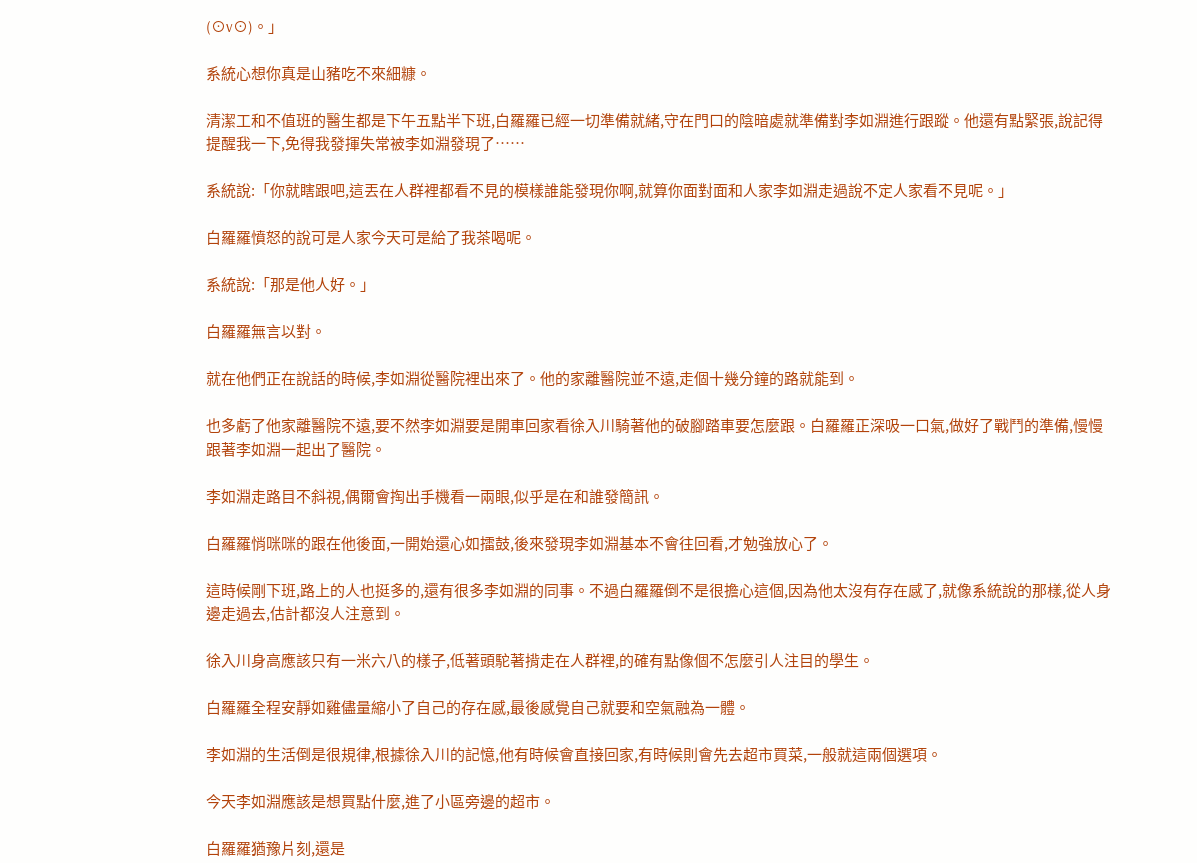(⊙v⊙)。」

系統心想你真是山豬吃不來細糠。

清潔工和不值班的醫生都是下午五點半下班,白羅羅已經一切準備就緒,守在門口的陰暗處就準備對李如淵進行跟蹤。他還有點緊張,說記得提醒我一下,免得我發揮失常被李如淵發現了……

系統說:「你就瞎跟吧,這丟在人群裡都看不見的模樣誰能發現你啊,就算你面對面和人家李如淵走過說不定人家看不見呢。」

白羅羅憤怒的說可是人家今天可是給了我茶喝呢。

系統說:「那是他人好。」

白羅羅無言以對。

就在他們正在說話的時候,李如淵從醫院裡出來了。他的家離醫院並不遠,走個十幾分鐘的路就能到。

也多虧了他家離醫院不遠,要不然李如淵要是開車回家看徐入川騎著他的破腳踏車要怎麼跟。白羅羅正深吸一口氣,做好了戰鬥的準備,慢慢跟著李如淵一起出了醫院。

李如淵走路目不斜視,偶爾會掏出手機看一兩眼,似乎是在和誰發簡訊。

白羅羅悄咪咪的跟在他後面,一開始還心如擂鼓,後來發現李如淵基本不會往回看,才勉強放心了。

這時候剛下班,路上的人也挺多的,還有很多李如淵的同事。不過白羅羅倒不是很擔心這個,因為他太沒有存在感了,就像系統說的那樣,從人身邊走過去,估計都沒人注意到。

徐入川身高應該只有一米六八的樣子,低著頭駝著揹走在人群裡,的確有點像個不怎麼引人注目的學生。

白羅羅全程安靜如雞儘量縮小了自己的存在感,最後感覺自己就要和空氣融為一體。

李如淵的生活倒是很規律,根據徐入川的記憶,他有時候會直接回家,有時候則會先去超市買菜,一般就這兩個選項。

今天李如淵應該是想買點什麼,進了小區旁邊的超市。

白羅羅猶豫片刻,還是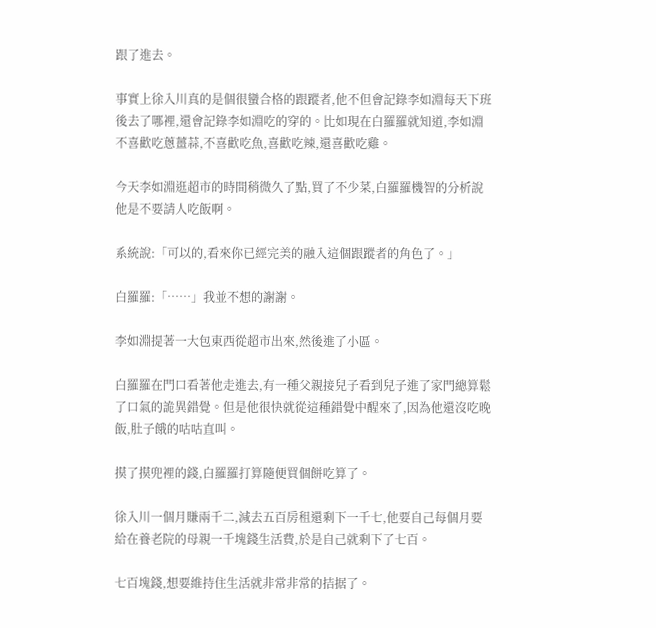跟了進去。

事實上徐入川真的是個很蠻合格的跟蹤者,他不但會記錄李如淵每天下班後去了哪裡,還會記錄李如淵吃的穿的。比如現在白羅羅就知道,李如淵不喜歡吃蔥薑蒜,不喜歡吃魚,喜歡吃辣,還喜歡吃雞。

今天李如淵逛超市的時間稍微久了點,買了不少菜,白羅羅機智的分析說他是不要請人吃飯啊。

系統說:「可以的,看來你已經完美的融入這個跟蹤者的角色了。」

白羅羅:「……」我並不想的謝謝。

李如淵提著一大包東西從超市出來,然後進了小區。

白羅羅在門口看著他走進去,有一種父親接兒子看到兒子進了家門總算鬆了口氣的詭異錯覺。但是他很快就從這種錯覺中醒來了,因為他還沒吃晚飯,肚子餓的咕咕直叫。

摸了摸兜裡的錢,白羅羅打算隨便買個餅吃算了。

徐入川一個月賺兩千二,減去五百房租還剩下一千七,他要自己每個月要給在養老院的母親一千塊錢生活費,於是自己就剩下了七百。

七百塊錢,想要維持住生活就非常非常的拮据了。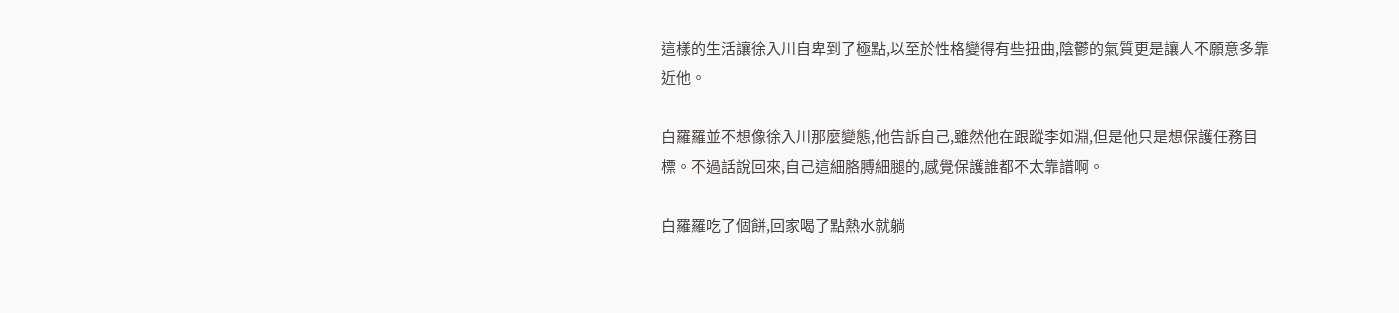這樣的生活讓徐入川自卑到了極點,以至於性格變得有些扭曲,陰鬱的氣質更是讓人不願意多靠近他。

白羅羅並不想像徐入川那麼變態,他告訴自己,雖然他在跟蹤李如淵,但是他只是想保護任務目標。不過話說回來,自己這細胳膊細腿的,感覺保護誰都不太靠譜啊。

白羅羅吃了個餅,回家喝了點熱水就躺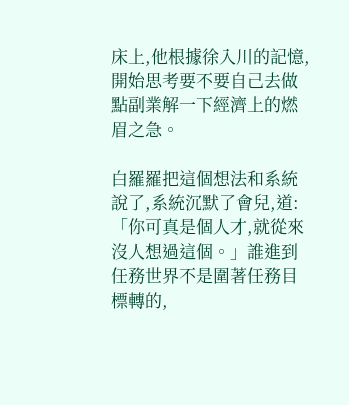床上,他根據徐入川的記憶,開始思考要不要自己去做點副業解一下經濟上的燃眉之急。

白羅羅把這個想法和系統說了,系統沉默了會兒,道:「你可真是個人才,就從來沒人想過這個。」誰進到任務世界不是圍著任務目標轉的,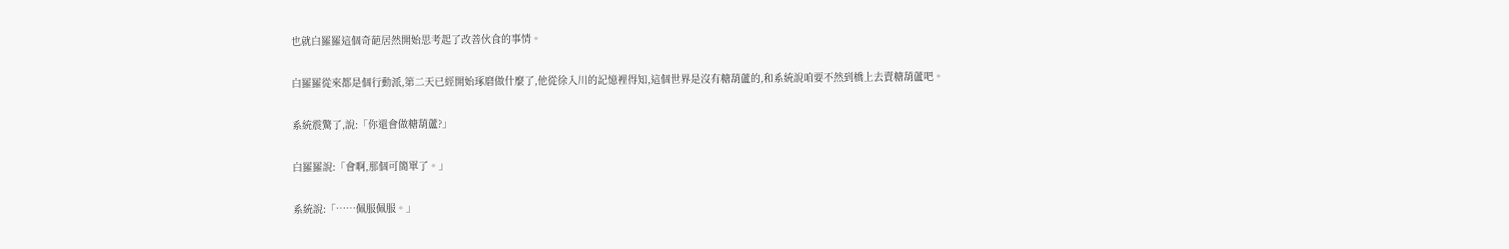也就白羅羅這個奇葩居然開始思考起了改善伙食的事情。

白羅羅從來都是個行動派,第二天已經開始琢磨做什麼了,他從徐入川的記憶裡得知,這個世界是沒有糖葫蘆的,和系統說咱要不然到橋上去賣糖葫蘆吧。

系統震驚了,說:「你還會做糖葫蘆?」

白羅羅說:「會啊,那個可簡單了。」

系統說:「……佩服佩服。」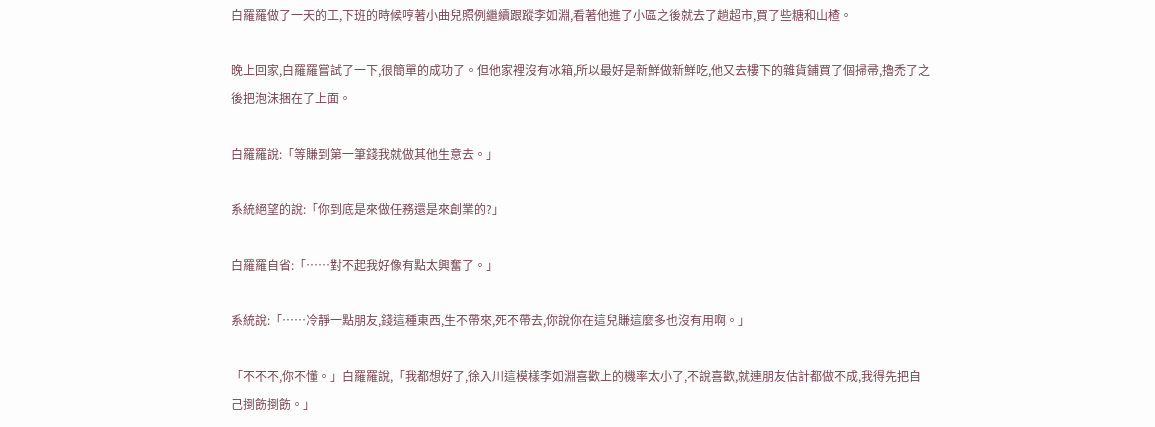白羅羅做了一天的工,下班的時候哼著小曲兒照例繼續跟蹤李如淵,看著他進了小區之後就去了趟超市,買了些糖和山楂。

晚上回家,白羅羅嘗試了一下,很簡單的成功了。但他家裡沒有冰箱,所以最好是新鮮做新鮮吃,他又去樓下的雜貨鋪買了個掃帚,擼禿了之後把泡沫捆在了上面。

白羅羅說:「等賺到第一筆錢我就做其他生意去。」

系統絕望的說:「你到底是來做任務還是來創業的?」

白羅羅自省:「……對不起我好像有點太興奮了。」

系統說:「……冷靜一點朋友,錢這種東西,生不帶來,死不帶去,你說你在這兒賺這麼多也沒有用啊。」

「不不不,你不懂。」白羅羅說,「我都想好了,徐入川這模樣李如淵喜歡上的機率太小了,不說喜歡,就連朋友估計都做不成,我得先把自己捯飭捯飭。」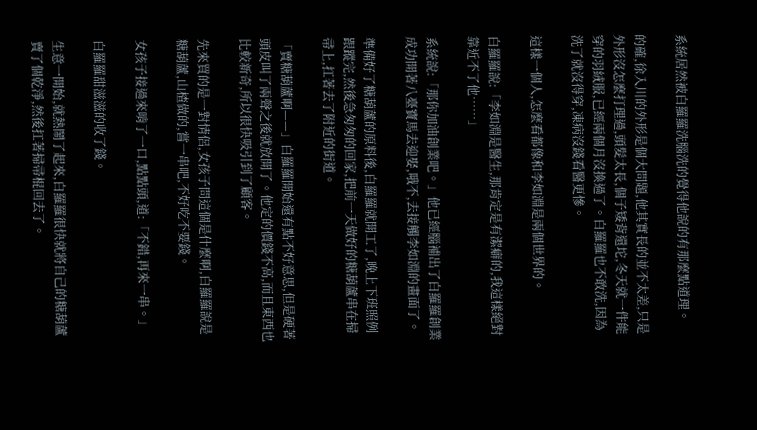系統居然被白羅羅洗腦洗的覺得他說的有那麼點道理。

的確,徐入川的外形是個大問題,他其實長的並不太差,只是外形沒怎麼打理過,頭髮太長,個子矮背還坨,冬天就一件能穿的羽絨服,已經兩個月沒換過了。白羅羅也不敢洗,因為洗了就沒得穿,凍病沒錢看醫更慘。

這樣一個人,怎麼看都像和李如淵是兩個世界的。

白羅羅說:「李如淵是醫生,那肯定是有潔癖的,我這樣絕對靠近不了他……」

系統說:「那你加油創業吧。」他已經腦補出了白羅羅創業成功開著八臺寶馬去迎娶,哦不,去接觸李如淵的畫面了。

準備好了糖葫蘆的原料後,白羅羅就開工了,晚上下班照例跟蹤完,然後急匆匆的回家,把前一天做好的糖葫蘆串在掃帚上,扛著去了附近的街道。

「賣糖葫蘆啊——」白羅羅開始還有點不好意思,但是硬著頭皮叫了兩聲之後就放開了。他定的價錢不高,而且東西也比較新奇,所以很快吸引到了顧客。

先來買的是一對情侶,女孩子問這個是什麼啊,白羅羅說是糖葫蘆,山楂做的,嘗一串吧,不好吃不要錢。

女孩子接過來啃了一口,點點頭,道:「不錯,再來一串。」

白羅羅甜滋滋的收了錢。

生意一開始,就熱鬧了起來,白羅羅很快就將自己的糖葫蘆賣了個乾淨,然後扛著掃帚棍回去了。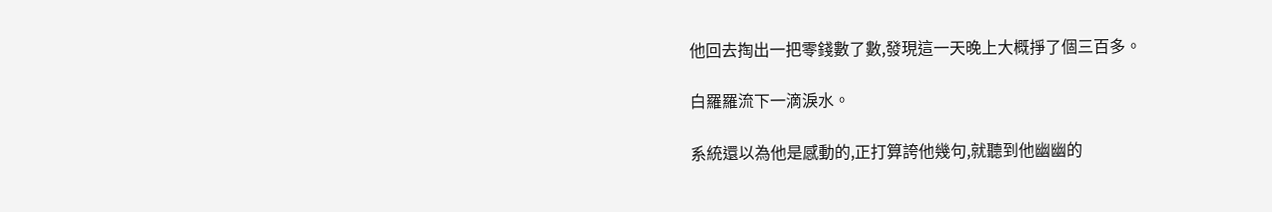他回去掏出一把零錢數了數,發現這一天晚上大概掙了個三百多。

白羅羅流下一滴淚水。

系統還以為他是感動的,正打算誇他幾句,就聽到他幽幽的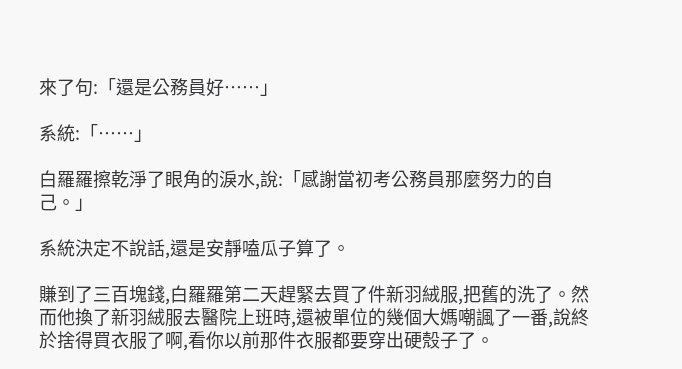來了句:「還是公務員好……」

系統:「……」

白羅羅擦乾淨了眼角的淚水,說:「感謝當初考公務員那麼努力的自己。」

系統決定不說話,還是安靜嗑瓜子算了。

賺到了三百塊錢,白羅羅第二天趕緊去買了件新羽絨服,把舊的洗了。然而他換了新羽絨服去醫院上班時,還被單位的幾個大媽嘲諷了一番,說終於捨得買衣服了啊,看你以前那件衣服都要穿出硬殼子了。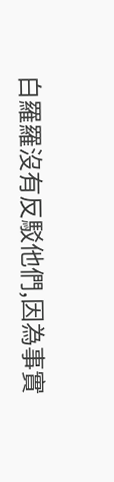白羅羅沒有反駁他們,因為事實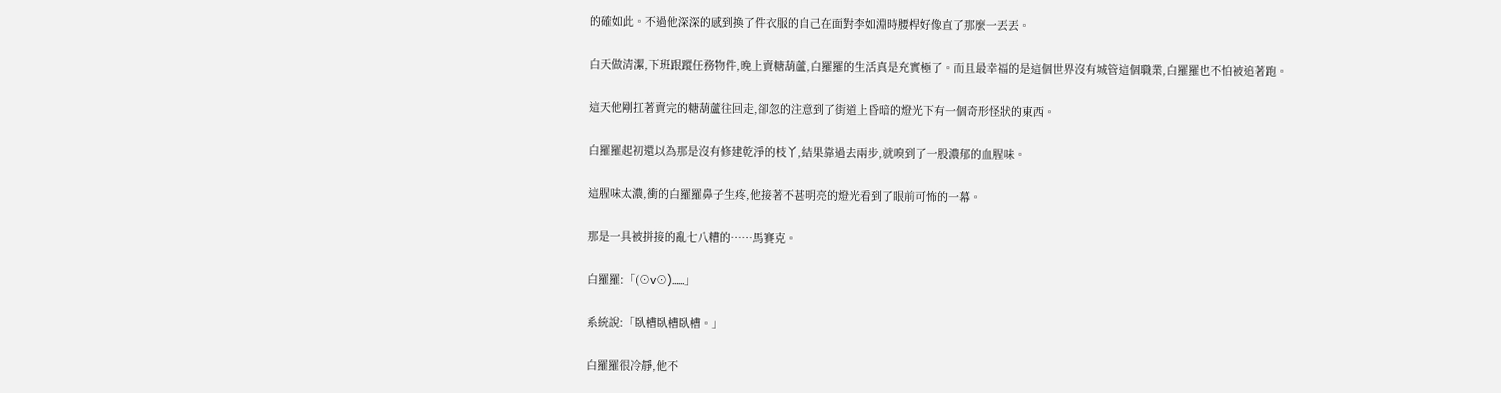的確如此。不過他深深的感到換了件衣服的自己在面對李如淵時腰桿好像直了那麼一丟丟。

白天做清潔,下班跟蹤任務物件,晚上賣糖葫蘆,白羅羅的生活真是充實極了。而且最幸福的是這個世界沒有城管這個職業,白羅羅也不怕被追著跑。

這天他剛扛著賣完的糖葫蘆往回走,卻忽的注意到了街道上昏暗的燈光下有一個奇形怪狀的東西。

白羅羅起初還以為那是沒有修建乾淨的枝丫,結果靠過去兩步,就嗅到了一股濃郁的血腥味。

這腥味太濃,衝的白羅羅鼻子生疼,他接著不甚明亮的燈光看到了眼前可怖的一幕。

那是一具被拼接的亂七八糟的……馬賽克。

白羅羅:「(⊙v⊙)……」

系統說:「臥槽臥槽臥槽。」

白羅羅很冷靜,他不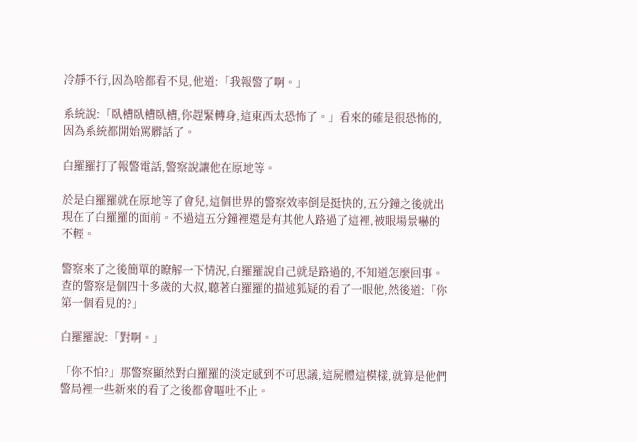冷靜不行,因為啥都看不見,他道:「我報警了啊。」

系統說:「臥槽臥槽臥槽,你趕緊轉身,這東西太恐怖了。」看來的確是很恐怖的,因為系統都開始罵髒話了。

白羅羅打了報警電話,警察說讓他在原地等。

於是白羅羅就在原地等了會兒,這個世界的警察效率倒是挺快的,五分鐘之後就出現在了白羅羅的面前。不過這五分鐘裡還是有其他人路過了這裡,被眼場景嚇的不輕。

警察來了之後簡單的瞭解一下情況,白羅羅說自己就是路過的,不知道怎麼回事。查的警察是個四十多歲的大叔,聽著白羅羅的描述狐疑的看了一眼他,然後道:「你第一個看見的?」

白羅羅說:「對啊。」

「你不怕?」那警察顯然對白羅羅的淡定感到不可思議,這屍體這模樣,就算是他們警局裡一些新來的看了之後都會嘔吐不止。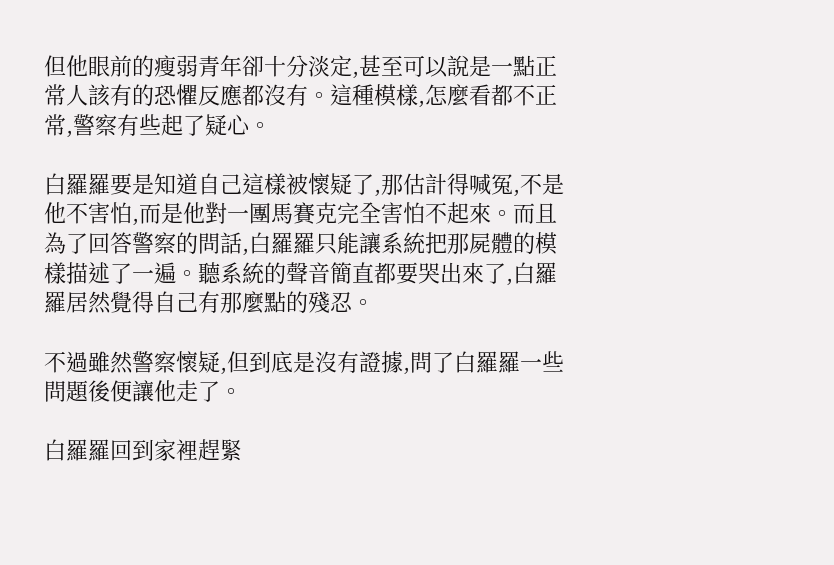但他眼前的瘦弱青年卻十分淡定,甚至可以說是一點正常人該有的恐懼反應都沒有。這種模樣,怎麼看都不正常,警察有些起了疑心。

白羅羅要是知道自己這樣被懷疑了,那估計得喊冤,不是他不害怕,而是他對一團馬賽克完全害怕不起來。而且為了回答警察的問話,白羅羅只能讓系統把那屍體的模樣描述了一遍。聽系統的聲音簡直都要哭出來了,白羅羅居然覺得自己有那麼點的殘忍。

不過雖然警察懷疑,但到底是沒有證據,問了白羅羅一些問題後便讓他走了。

白羅羅回到家裡趕緊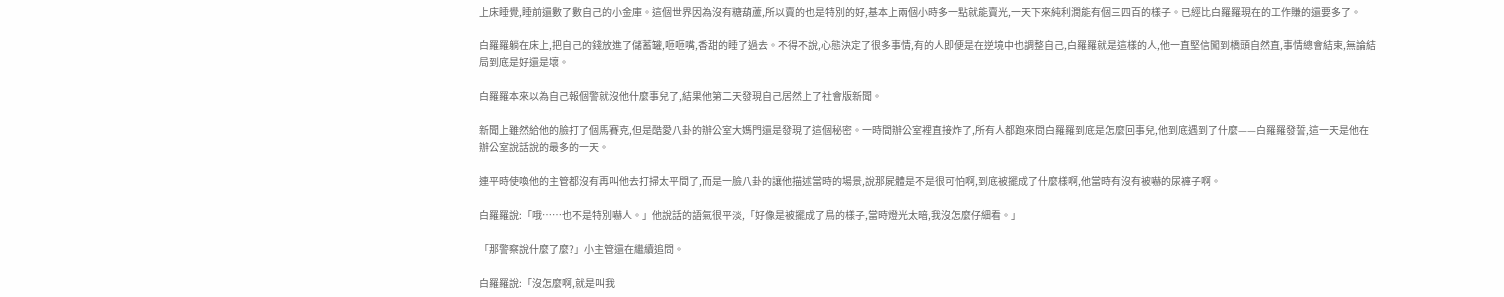上床睡覺,睡前還數了數自己的小金庫。這個世界因為沒有糖葫蘆,所以賣的也是特別的好,基本上兩個小時多一點就能賣光,一天下來純利潤能有個三四百的樣子。已經比白羅羅現在的工作賺的還要多了。

白羅羅躺在床上,把自己的錢放進了儲蓄罐,咂咂嘴,香甜的睡了過去。不得不說,心態決定了很多事情,有的人即便是在逆境中也調整自己,白羅羅就是這樣的人,他一直堅信闖到橋頭自然直,事情總會結束,無論結局到底是好還是壞。

白羅羅本來以為自己報個警就沒他什麼事兒了,結果他第二天發現自己居然上了社會版新聞。

新聞上雖然給他的臉打了個馬賽克,但是酷愛八卦的辦公室大媽門還是發現了這個秘密。一時間辦公室裡直接炸了,所有人都跑來問白羅羅到底是怎麼回事兒,他到底遇到了什麼——白羅羅發誓,這一天是他在辦公室說話說的最多的一天。

連平時使喚他的主管都沒有再叫他去打掃太平間了,而是一臉八卦的讓他描述當時的場景,說那屍體是不是很可怕啊,到底被擺成了什麼樣啊,他當時有沒有被嚇的尿褲子啊。

白羅羅說:「哦……也不是特別嚇人。」他說話的語氣很平淡,「好像是被擺成了鳥的樣子,當時燈光太暗,我沒怎麼仔細看。」

「那警察說什麼了麼?」小主管還在繼續追問。

白羅羅說:「沒怎麼啊,就是叫我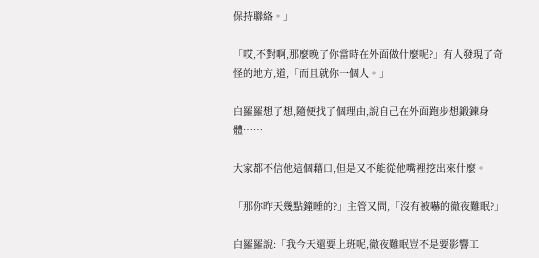保持聯絡。」

「哎,不對啊,那麼晚了你當時在外面做什麼呢?」有人發現了奇怪的地方,道,「而且就你一個人。」

白羅羅想了想,隨便找了個理由,說自己在外面跑步想鍛鍊身體……

大家都不信他這個藉口,但是又不能從他嘴裡挖出來什麼。

「那你昨天幾點鐘睡的?」主管又問,「沒有被嚇的徹夜難眠?」

白羅羅說:「我今天還要上班呢,徹夜難眠豈不是要影響工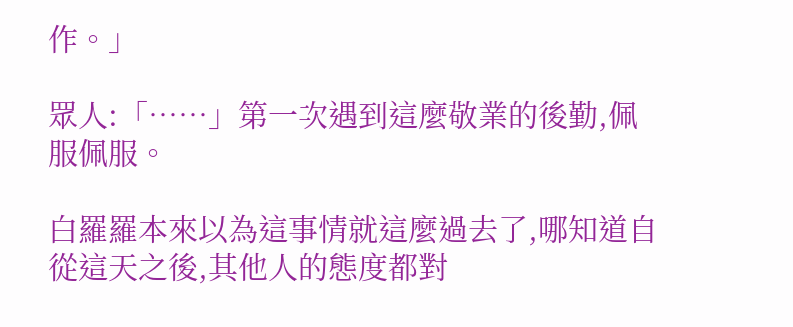作。」

眾人:「……」第一次遇到這麼敬業的後勤,佩服佩服。

白羅羅本來以為這事情就這麼過去了,哪知道自從這天之後,其他人的態度都對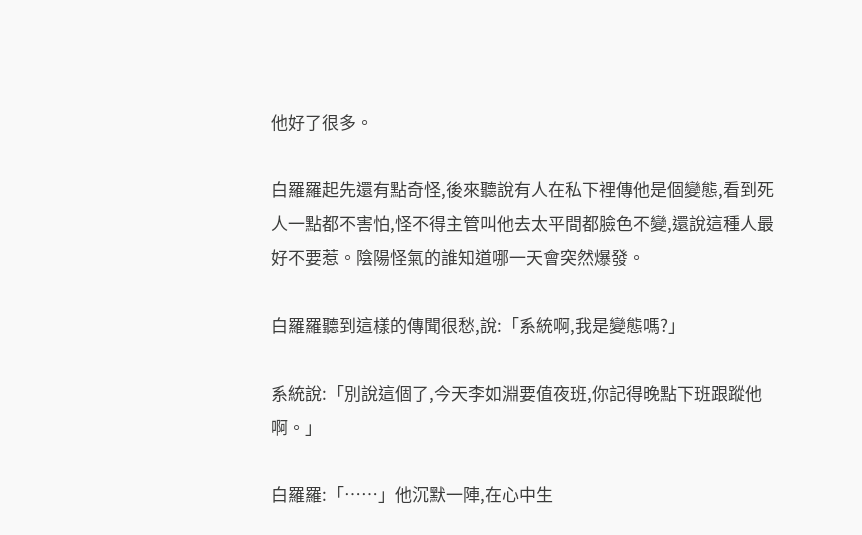他好了很多。

白羅羅起先還有點奇怪,後來聽說有人在私下裡傳他是個變態,看到死人一點都不害怕,怪不得主管叫他去太平間都臉色不變,還說這種人最好不要惹。陰陽怪氣的誰知道哪一天會突然爆發。

白羅羅聽到這樣的傳聞很愁,說:「系統啊,我是變態嗎?」

系統說:「別說這個了,今天李如淵要值夜班,你記得晚點下班跟蹤他啊。」

白羅羅:「……」他沉默一陣,在心中生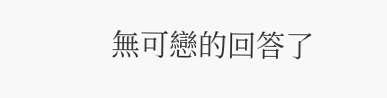無可戀的回答了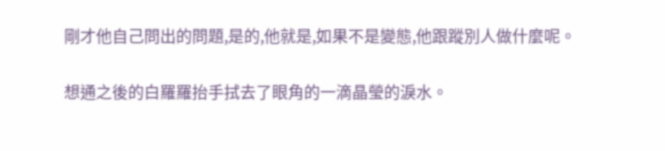剛才他自己問出的問題,是的,他就是,如果不是變態,他跟蹤別人做什麼呢。

想通之後的白羅羅抬手拭去了眼角的一滴晶瑩的淚水。